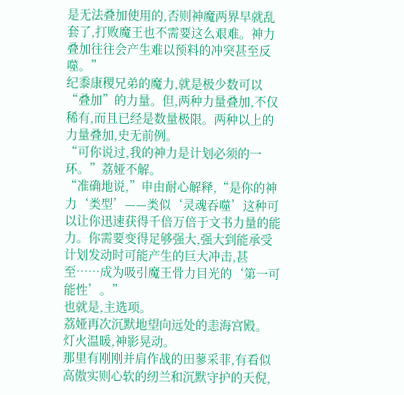是无法叠加使用的,否则神魔两界早就乱套了,打败魔王也不需要这么艰难。神力叠加往往会产生难以预料的冲突甚至反噬。”
纪黍康稷兄弟的魔力,就是极少数可以“叠加”的力量。但,两种力量叠加,不仅稀有,而且已经是数量极限。两种以上的力量叠加,史无前例。
“可你说过,我的神力是计划必须的一环。”荔娅不解。
“准确地说,”申由耐心解释,“是你的神力‘类型’——类似‘灵魂吞噬’这种可以让你迅速获得千倍万倍于文书力量的能力。你需要变得足够强大,强大到能承受计划发动时可能产生的巨大冲击,甚至……成为吸引魔王骨力目光的‘第一可能性’。”
也就是,主选项。
荔娅再次沉默地望向远处的恚海宫殿。
灯火温暖,神影晃动。
那里有刚刚并肩作战的田蓼采菲,有看似高傲实则心软的纫兰和沉默守护的天倪,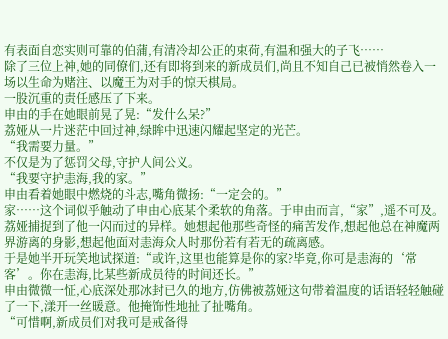有表面自恋实则可靠的伯蒲,有清冷却公正的束荷,有温和强大的子飞……
除了三位上神,她的同僚们,还有即将到来的新成员们,尚且不知自己已被悄然卷入一场以生命为赌注、以魔王为对手的惊天棋局。
一股沉重的责任感压了下来。
申由的手在她眼前晃了晃:“发什么呆?”
荔娅从一片迷茫中回过神,绿眸中迅速闪耀起坚定的光芒。
“我需要力量。”
不仅是为了惩罚父母,守护人间公义。
“我要守护恚海,我的家。”
申由看着她眼中燃烧的斗志,嘴角微扬:“一定会的。”
家……这个词似乎触动了申由心底某个柔软的角落。于申由而言,“家”,遥不可及。
荔娅捕捉到了他一闪而过的异样。她想起他那些奇怪的痛苦发作,想起他总在神魔两界游离的身影,想起他面对恚海众人时那份若有若无的疏离感。
于是她半开玩笑地试探道:“或许,这里也能算是你的家?毕竟,你可是恚海的‘常客’。你在恚海,比某些新成员待的时间还长。”
申由微微一怔,心底深处那冰封已久的地方,仿佛被荔娅这句带着温度的话语轻轻触碰了一下,漾开一丝暖意。他掩饰性地扯了扯嘴角。
“可惜啊,新成员们对我可是戒备得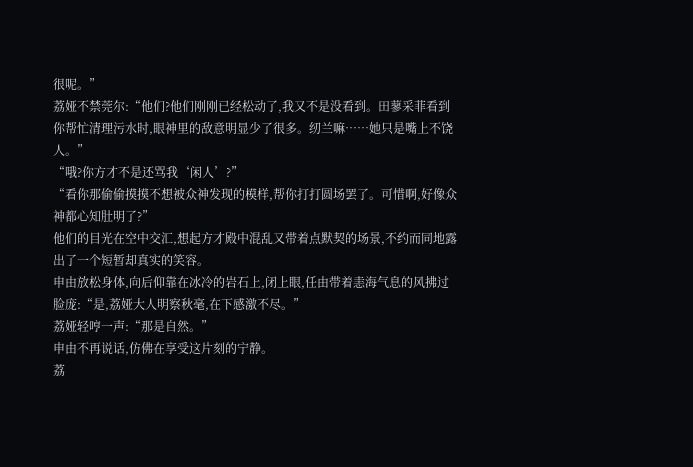很呢。”
荔娅不禁莞尔:“他们?他们刚刚已经松动了,我又不是没看到。田蓼采菲看到你帮忙清理污水时,眼神里的敌意明显少了很多。纫兰嘛……她只是嘴上不饶人。”
“哦?你方才不是还骂我‘闲人’?”
“看你那偷偷摸摸不想被众神发现的模样,帮你打打圆场罢了。可惜啊,好像众神都心知肚明了?”
他们的目光在空中交汇,想起方才殿中混乱又带着点默契的场景,不约而同地露出了一个短暂却真实的笑容。
申由放松身体,向后仰靠在冰冷的岩石上,闭上眼,任由带着恚海气息的风拂过脸庞:“是,荔娅大人明察秋毫,在下感激不尽。”
荔娅轻哼一声:“那是自然。”
申由不再说话,仿佛在享受这片刻的宁静。
荔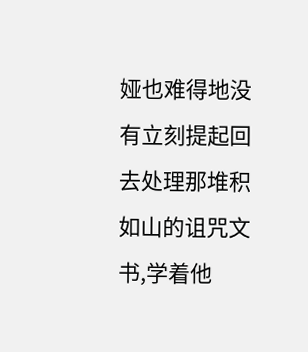娅也难得地没有立刻提起回去处理那堆积如山的诅咒文书,学着他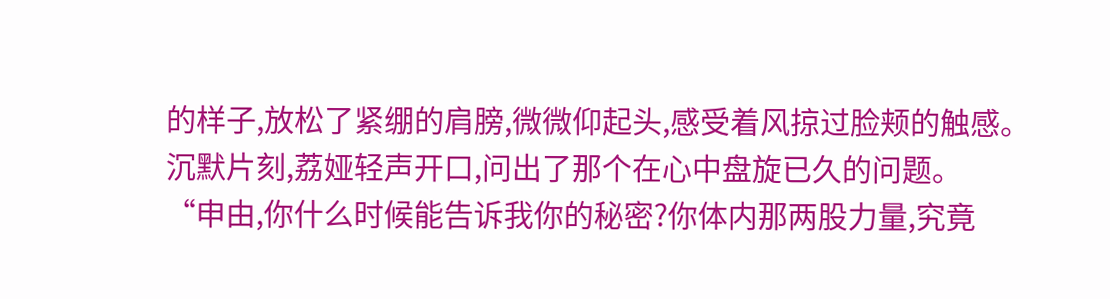的样子,放松了紧绷的肩膀,微微仰起头,感受着风掠过脸颊的触感。
沉默片刻,荔娅轻声开口,问出了那个在心中盘旋已久的问题。
“申由,你什么时候能告诉我你的秘密?你体内那两股力量,究竟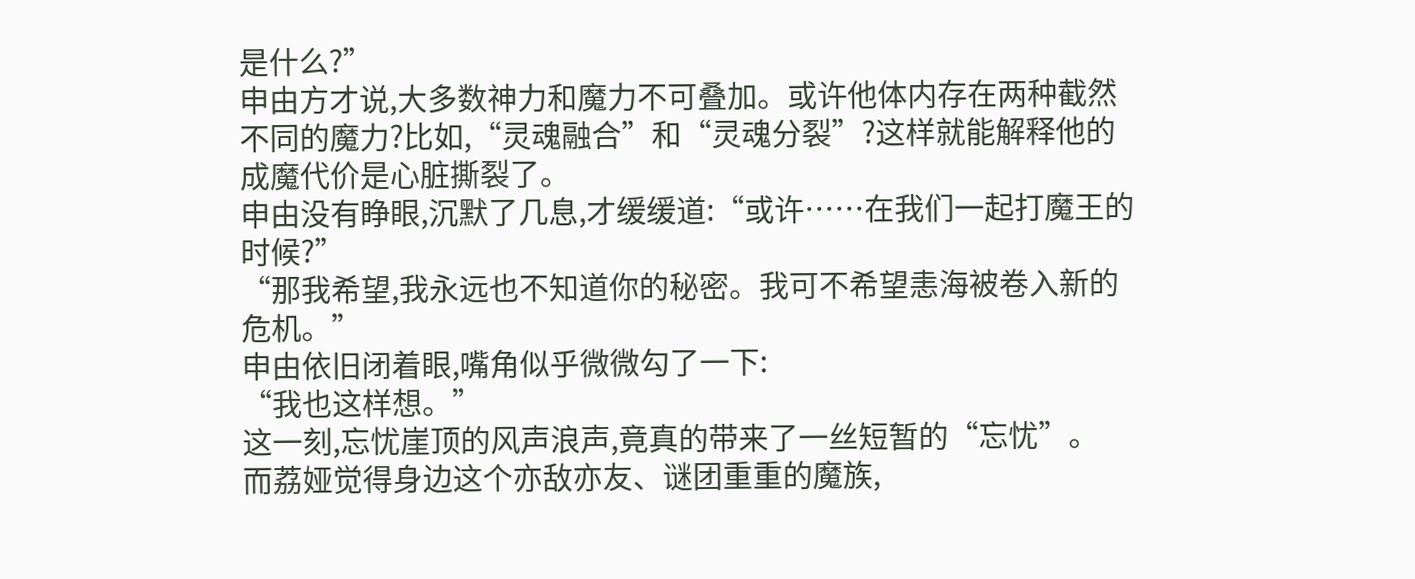是什么?”
申由方才说,大多数神力和魔力不可叠加。或许他体内存在两种截然不同的魔力?比如,“灵魂融合”和“灵魂分裂”?这样就能解释他的成魔代价是心脏撕裂了。
申由没有睁眼,沉默了几息,才缓缓道:“或许……在我们一起打魔王的时候?”
“那我希望,我永远也不知道你的秘密。我可不希望恚海被卷入新的危机。”
申由依旧闭着眼,嘴角似乎微微勾了一下:
“我也这样想。”
这一刻,忘忧崖顶的风声浪声,竟真的带来了一丝短暂的“忘忧”。
而荔娅觉得身边这个亦敌亦友、谜团重重的魔族,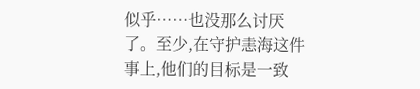似乎……也没那么讨厌了。至少,在守护恚海这件事上,他们的目标是一致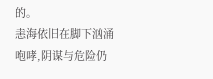的。
恚海依旧在脚下汹涌咆哮,阴谋与危险仍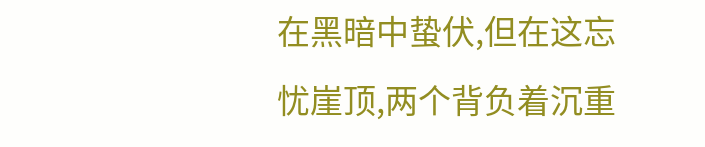在黑暗中蛰伏,但在这忘忧崖顶,两个背负着沉重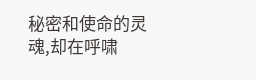秘密和使命的灵魂,却在呼啸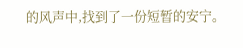的风声中,找到了一份短暂的安宁。